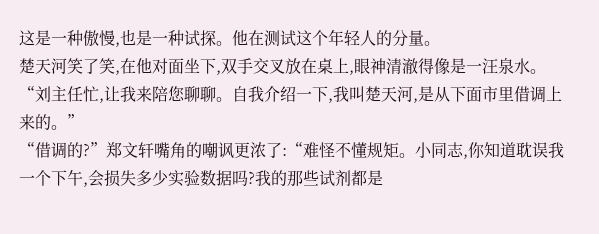这是一种傲慢,也是一种试探。他在测试这个年轻人的分量。
楚天河笑了笑,在他对面坐下,双手交叉放在桌上,眼神清澈得像是一汪泉水。
“刘主任忙,让我来陪您聊聊。自我介绍一下,我叫楚天河,是从下面市里借调上来的。”
“借调的?”郑文轩嘴角的嘲讽更浓了:“难怪不懂规矩。小同志,你知道耽误我一个下午,会损失多少实验数据吗?我的那些试剂都是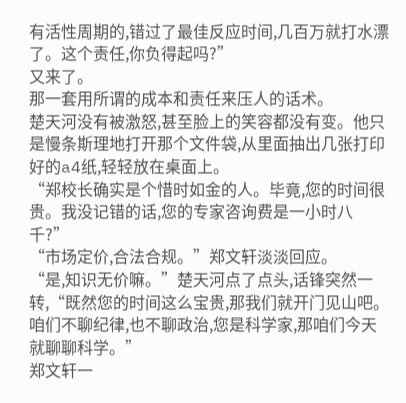有活性周期的,错过了最佳反应时间,几百万就打水漂了。这个责任,你负得起吗?”
又来了。
那一套用所谓的成本和责任来压人的话术。
楚天河没有被激怒,甚至脸上的笑容都没有变。他只是慢条斯理地打开那个文件袋,从里面抽出几张打印好的a4纸,轻轻放在桌面上。
“郑校长确实是个惜时如金的人。毕竟,您的时间很贵。我没记错的话,您的专家咨询费是一小时八千?”
“市场定价,合法合规。”郑文轩淡淡回应。
“是,知识无价嘛。”楚天河点了点头,话锋突然一转,“既然您的时间这么宝贵,那我们就开门见山吧。咱们不聊纪律,也不聊政治,您是科学家,那咱们今天就聊聊科学。”
郑文轩一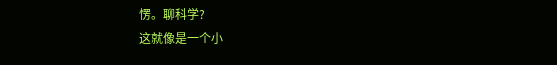愣。聊科学?
这就像是一个小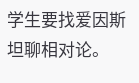学生要找爱因斯坦聊相对论。